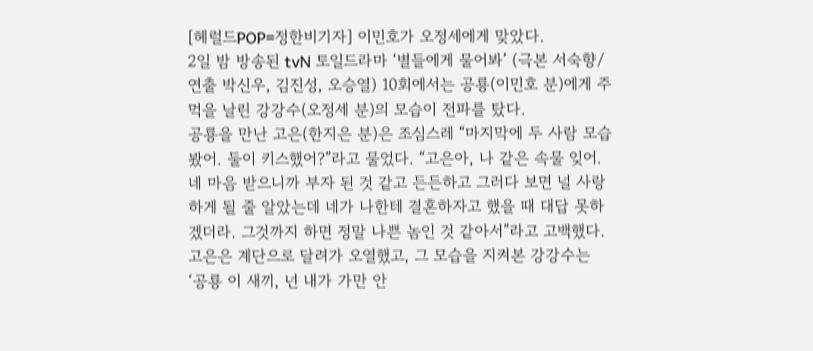[헤럴드POP=정한비기자] 이민호가 오정세에게 맞았다.
2일 밤 방송된 tvN 토일드라마 ‘별들에게 물어봐’ (극본 서숙향/연출 박신우, 김진성, 오승열) 10회에서는 공룡(이민호 분)에게 주먹을 날린 강강수(오정세 분)의 모습이 전파를 탔다.
공룡을 만난 고은(한지은 분)은 조심스레 “마지막에 두 사람 모습 봤어. 둘이 키스했어?”라고 물었다. “고은아, 나 같은 속물 잊어. 네 마음 받으니까 부자 된 것 같고 든든하고 그러다 보면 널 사랑하게 될 줄 알았는데 네가 나한테 결혼하자고 했을 때 대답 못하겠더라. 그것까지 하면 정말 나쁜 놈인 것 같아서”라고 고백했다. 고은은 계단으로 달려가 오열했고, 그 모습을 지켜본 강강수는 ‘공룡 이 새끼, 넌 내가 가만 안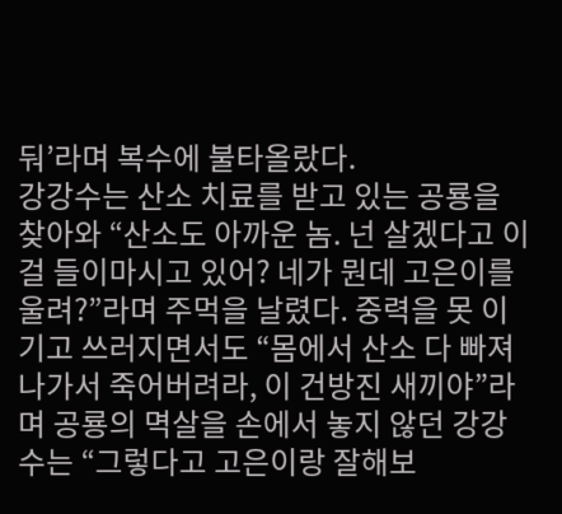둬’라며 복수에 불타올랐다.
강강수는 산소 치료를 받고 있는 공룡을 찾아와 “산소도 아까운 놈. 넌 살겠다고 이걸 들이마시고 있어? 네가 뭔데 고은이를 울려?”라며 주먹을 날렸다. 중력을 못 이기고 쓰러지면서도 “몸에서 산소 다 빠져나가서 죽어버려라, 이 건방진 새끼야”라며 공룡의 멱살을 손에서 놓지 않던 강강수는 “그렇다고 고은이랑 잘해보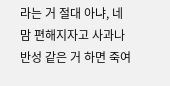라는 거 절대 아냐, 네 맘 편해지자고 사과나 반성 같은 거 하면 죽여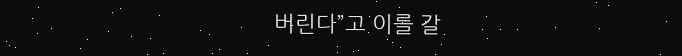버린다”고 이를 갈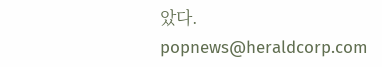았다.
popnews@heraldcorp.com